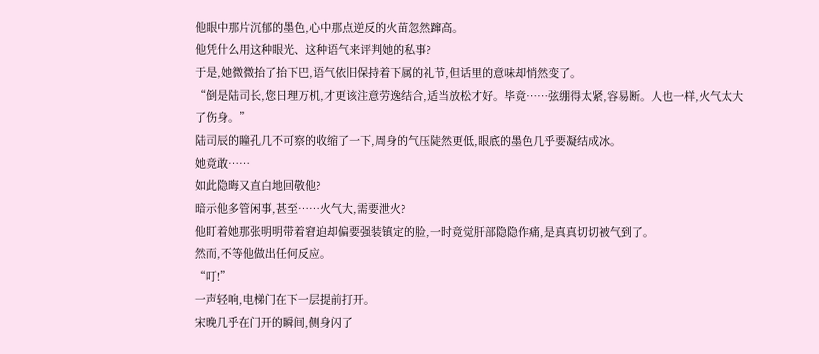他眼中那片沉郁的墨色,心中那点逆反的火苗忽然蹿高。
他凭什么用这种眼光、这种语气来评判她的私事?
于是,她微微抬了抬下巴,语气依旧保持着下属的礼节,但话里的意味却悄然变了。
“倒是陆司长,您日理万机,才更该注意劳逸结合,适当放松才好。毕竟……弦绷得太紧,容易断。人也一样,火气太大了伤身。”
陆司辰的瞳孔几不可察的收缩了一下,周身的气压陡然更低,眼底的墨色几乎要凝结成冰。
她竟敢……
如此隐晦又直白地回敬他?
暗示他多管闲事,甚至……火气大,需要泄火?
他盯着她那张明明带着窘迫却偏要强装镇定的脸,一时竟觉肝部隐隐作痛,是真真切切被气到了。
然而,不等他做出任何反应。
“叮!”
一声轻响,电梯门在下一层提前打开。
宋晚几乎在门开的瞬间,侧身闪了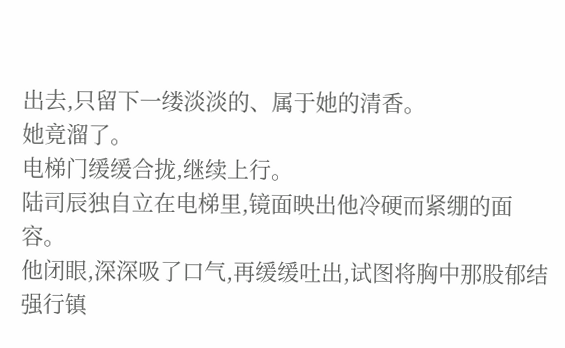出去,只留下一缕淡淡的、属于她的清香。
她竟溜了。
电梯门缓缓合拢,继续上行。
陆司辰独自立在电梯里,镜面映出他冷硬而紧绷的面容。
他闭眼,深深吸了口气,再缓缓吐出,试图将胸中那股郁结强行镇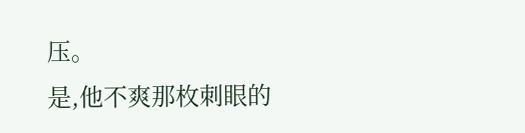压。
是,他不爽那枚刺眼的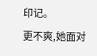印记。
更不爽,她面对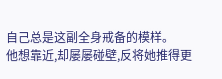自己总是这副全身戒备的模样。
他想靠近,却屡屡碰壁,反将她推得更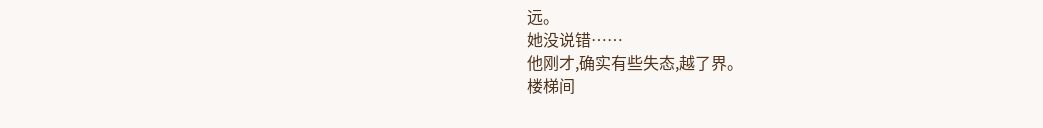远。
她没说错……
他刚才,确实有些失态,越了界。
楼梯间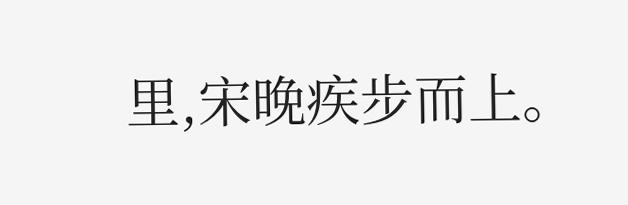里,宋晚疾步而上。